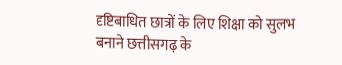दृष्टिबाधित छात्रों के लिए शिक्षा को सुलभ बनाने छत्तीसगढ़ के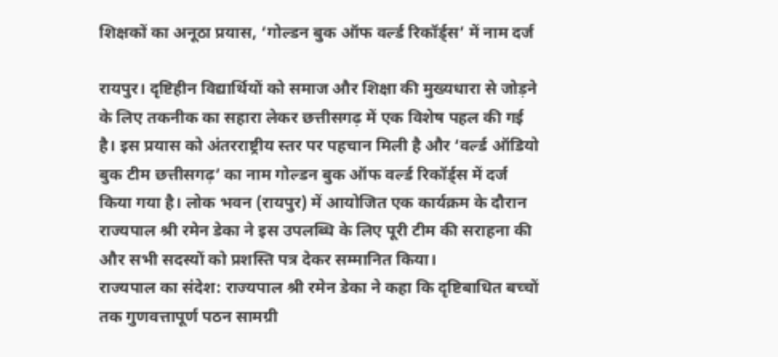शिक्षकों का अनूठा प्रयास, ‘गोल्डन बुक ऑफ वर्ल्ड रिकॉर्ड्स’ में नाम दर्ज

रायपुर। दृष्टिहीन विद्यार्थियों को समाज और शिक्षा की मुख्यधारा से जोड़ने के लिए तकनीक का सहारा लेकर छत्तीसगढ़ में एक विशेष पहल की गई है। इस प्रयास को अंतरराष्ट्रीय स्तर पर पहचान मिली है और ‘वर्ल्ड ऑडियो बुक टीम छत्तीसगढ़’ का नाम गोल्डन बुक ऑफ वर्ल्ड रिकॉर्ड्स में दर्ज किया गया है। लोक भवन (रायपुर) में आयोजित एक कार्यक्रम के दौरान राज्यपाल श्री रमेन डेका ने इस उपलब्धि के लिए पूरी टीम की सराहना की और सभी सदस्यों को प्रशस्ति पत्र देकर सम्मानित किया।
राज्यपाल का संदेश: राज्यपाल श्री रमेन डेका ने कहा कि दृष्टिबाधित बच्चों तक गुणवत्तापूर्ण पठन सामग्री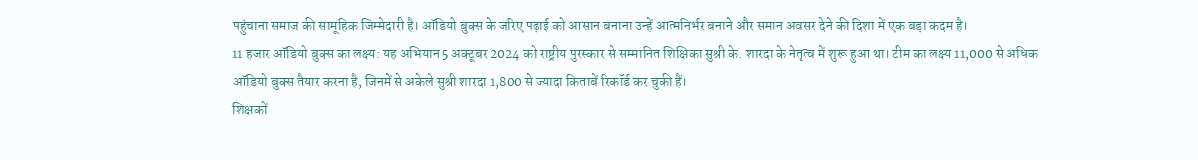पहुंचाना समाज की सामूहिक जिम्मेदारी है। ऑडियो बुक्स के जरिए पढ़ाई को आसान बनाना उन्हें आत्मनिर्भर बनाने और समान अवसर देने की दिशा में एक बड़ा कदम है।
11 हजार ऑडियो बुक्स का लक्ष्य: यह अभियान 5 अक्टूबर 2024 को राष्ट्रीय पुरस्कार से सम्मानित शिक्षिका सुश्री के. शारदा के नेतृत्व में शुरू हुआ था। टीम का लक्ष्य 11,000 से अधिक ऑडियो बुक्स तैयार करना है, जिनमें से अकेले सुश्री शारदा 1,800 से ज्यादा किताबें रिकॉर्ड कर चुकी हैं।
शिक्षकों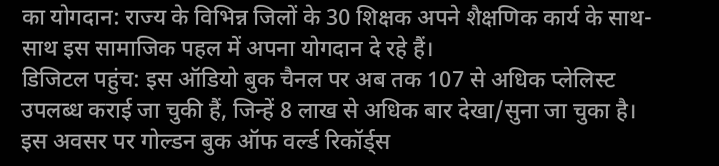का योगदान: राज्य के विभिन्न जिलों के 30 शिक्षक अपने शैक्षणिक कार्य के साथ-साथ इस सामाजिक पहल में अपना योगदान दे रहे हैं।
डिजिटल पहुंच: इस ऑडियो बुक चैनल पर अब तक 107 से अधिक प्लेलिस्ट उपलब्ध कराई जा चुकी हैं, जिन्हें 8 लाख से अधिक बार देखा/सुना जा चुका है।
इस अवसर पर गोल्डन बुक ऑफ वर्ल्ड रिकॉर्ड्स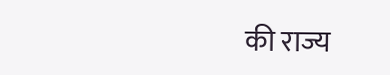की राज्य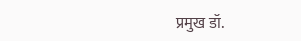प्रमुख डॉ.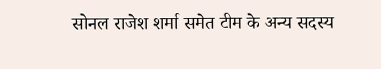सोनल राजेश शर्मा समेत टीम के अन्य सदस्य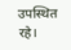उपस्थित रहे।